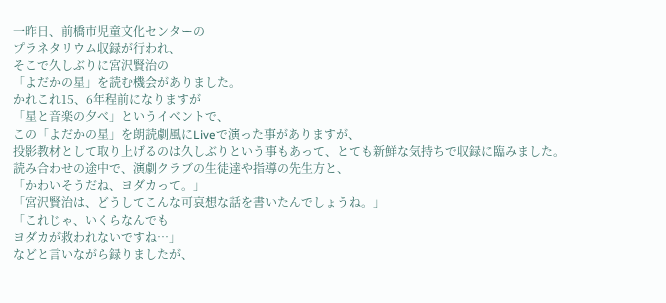一昨日、前橋市児童文化センターの
プラネタリウム収録が行われ、
そこで久しぶりに宮沢賢治の
「よだかの星」を読む機会がありました。
かれこれ15、6年程前になりますが
「星と音楽の夕べ」というイベントで、
この「よだかの星」を朗読劇風にLiveで演った事がありますが、
投影教材として取り上げるのは久しぶりという事もあって、とても新鮮な気持ちで収録に臨みました。
読み合わせの途中で、演劇クラブの生徒達や指導の先生方と、
「かわいそうだね、ヨダカって。」
「宮沢賢治は、どうしてこんな可哀想な話を書いたんでしょうね。」
「これじゃ、いくらなんでも
ヨダカが救われないですね…」
などと言いながら録りましたが、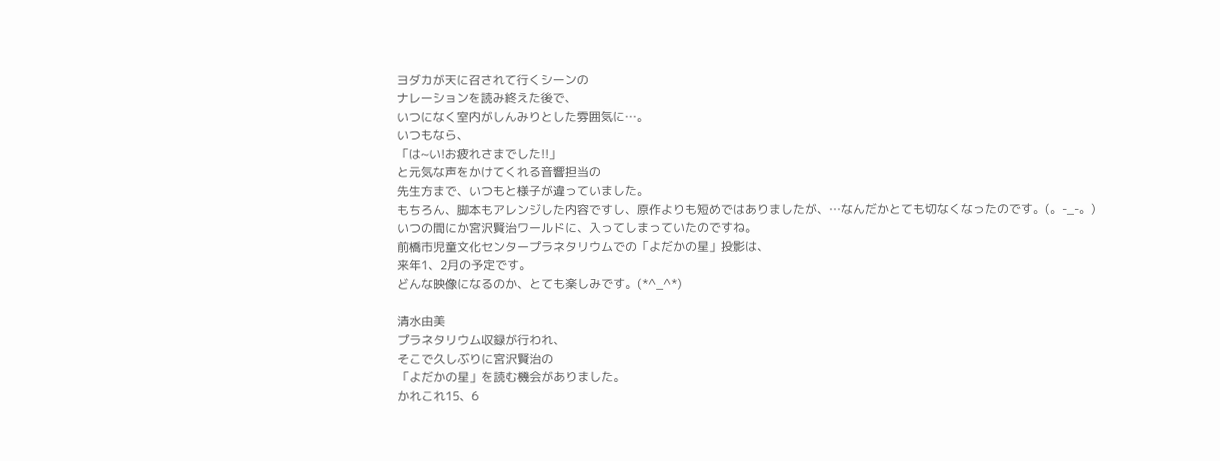ヨダカが天に召されて行くシーンの
ナレーションを読み終えた後で、
いつになく室内がしんみりとした雰囲気に…。
いつもなら、
「は~い!お疲れさまでした!!」
と元気な声をかけてくれる音響担当の
先生方まで、いつもと様子が違っていました。
もちろん、脚本もアレンジした内容ですし、原作よりも短めではありましたが、…なんだかとても切なくなったのです。(。-_-。)
いつの間にか宮沢賢治ワールドに、入ってしまっていたのですね。
前橋市児童文化センタープラネタリウムでの「よだかの星」投影は、
来年1、2月の予定です。
どんな映像になるのか、とても楽しみです。(*^_^*)

清水由美
プラネタリウム収録が行われ、
そこで久しぶりに宮沢賢治の
「よだかの星」を読む機会がありました。
かれこれ15、6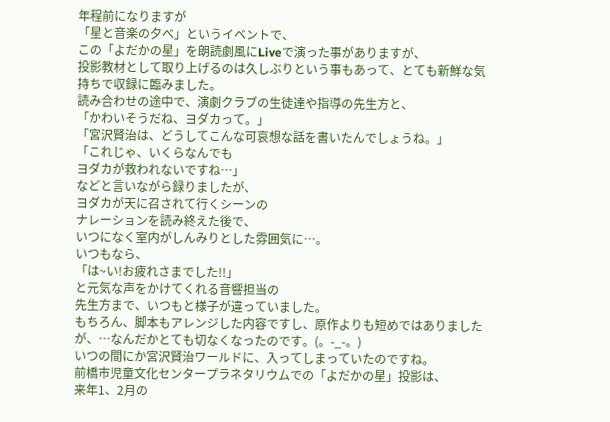年程前になりますが
「星と音楽の夕べ」というイベントで、
この「よだかの星」を朗読劇風にLiveで演った事がありますが、
投影教材として取り上げるのは久しぶりという事もあって、とても新鮮な気持ちで収録に臨みました。
読み合わせの途中で、演劇クラブの生徒達や指導の先生方と、
「かわいそうだね、ヨダカって。」
「宮沢賢治は、どうしてこんな可哀想な話を書いたんでしょうね。」
「これじゃ、いくらなんでも
ヨダカが救われないですね…」
などと言いながら録りましたが、
ヨダカが天に召されて行くシーンの
ナレーションを読み終えた後で、
いつになく室内がしんみりとした雰囲気に…。
いつもなら、
「は~い!お疲れさまでした!!」
と元気な声をかけてくれる音響担当の
先生方まで、いつもと様子が違っていました。
もちろん、脚本もアレンジした内容ですし、原作よりも短めではありましたが、…なんだかとても切なくなったのです。(。-_-。)
いつの間にか宮沢賢治ワールドに、入ってしまっていたのですね。
前橋市児童文化センタープラネタリウムでの「よだかの星」投影は、
来年1、2月の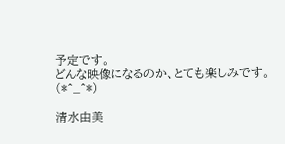予定です。
どんな映像になるのか、とても楽しみです。(*^_^*)

清水由美